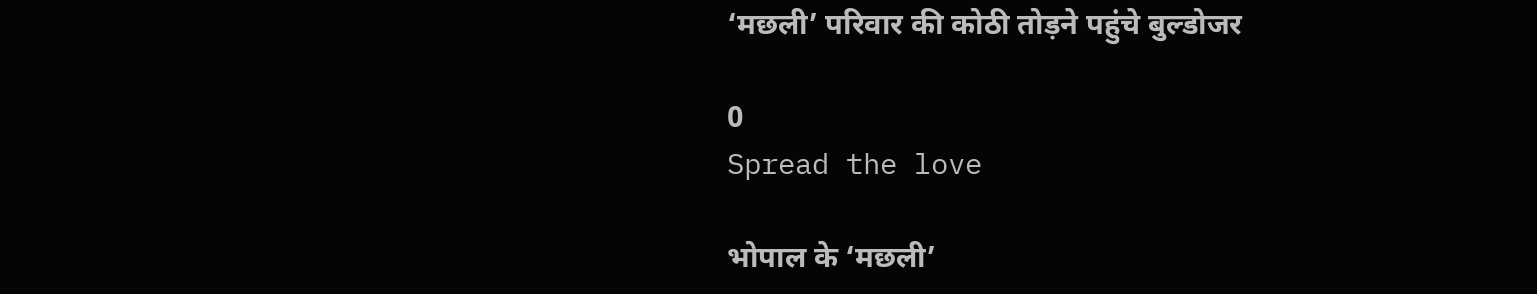‘मछली’ परिवार की कोठी तोड़ने पहुंचे बुल्डोजर

0
Spread the love

भोपाल के ‘मछली’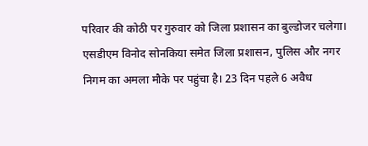परिवार की कोठी पर गुरुवार को जिला प्रशासन का बुल्डोजर चलेगा। एसडीएम विनोद सोनकिया समेत जिला प्रशासन, पुलिस और नगर निगम का अमला मौके पर पहुंचा है। 23 दिन पहले 6 अवैध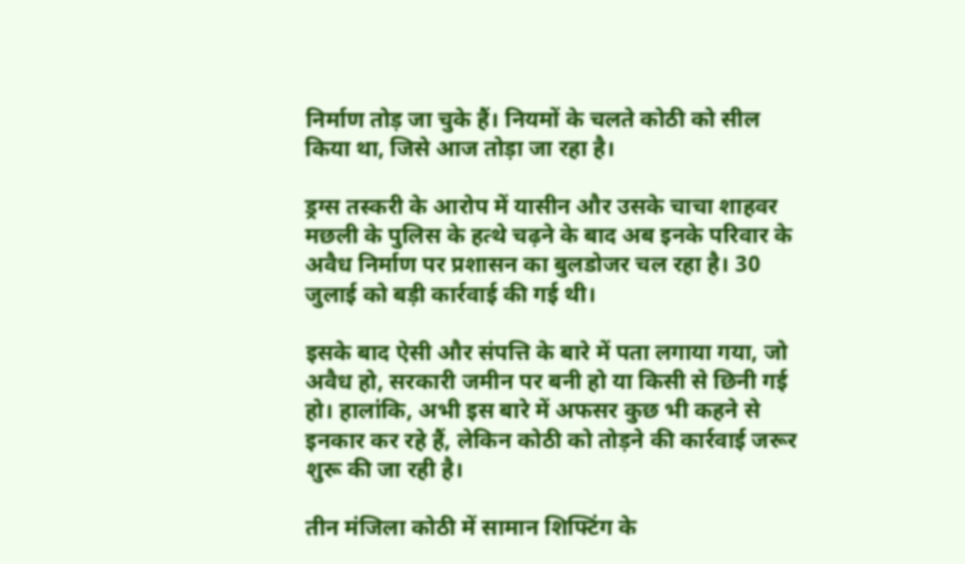निर्माण तोड़ जा चुके हैं। नियमों के चलते कोठी को सील किया था, जिसे आज तोड़ा जा रहा है।

ड्रग्स तस्करी के आरोप में यासीन और उसके चाचा शाहवर मछली के पुलिस के हत्थे चढ़ने के बाद अब इनके परिवार के अवैध निर्माण पर प्रशासन का बुलडोजर चल रहा है। 30 जुलाई को बड़ी कार्रवाई की गई थी।

इसके बाद ऐसी और संपत्ति के बारे में पता लगाया गया, जो अवैध हो, सरकारी जमीन पर बनी हो या किसी से छिनी गई हो। हालांकि, अभी इस बारे में अफसर कुछ भी कहने से इनकार कर रहे हैं, लेकिन कोठी को तोड़ने की कार्रवाई जरूर शुरू की जा रही है।

तीन मंजिला कोठी में सामान शिफ्टिंग के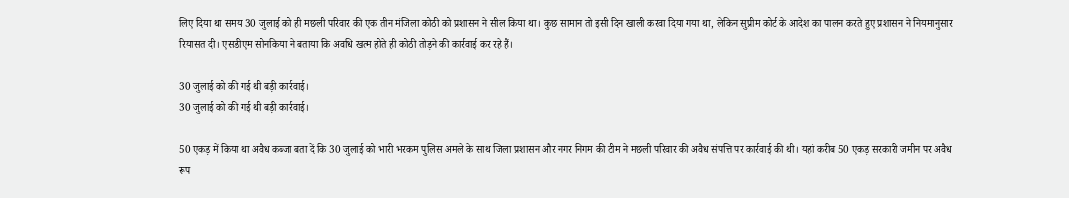लिए दिया था समय 30 जुलाई को ही मछली परिवार की एक तीन मंजिला कोठी को प्रशासन ने सील किया था। कुछ सामान तो इसी दिन खाली करवा दिया गया था, लेकिन सुप्रीम कोर्ट के आदेश का पालन करते हुए प्रशासन ने नियमानुसार रियासत दी। एसडीएम सोनकिया ने बताया कि अवधि खत्म होते ही कोठी तोड़ने की कार्रवाई कर रहे हैं।

30 जुलाई को की गई थी बड़ी कार्रवाई।
30 जुलाई को की गई थी बड़ी कार्रवाई।

50 एकड़ में किया था अवैध कब्जा बता दें कि 30 जुलाई को भारी भरकम पुलिस अमले के साथ जिला प्रशासन और नगर निगम की टीम ने मछली परिवार की अवैध संपत्ति पर कार्रवाई की थी। यहां करीब 50 एकड़ सरकारी जमीन पर अवैध रूप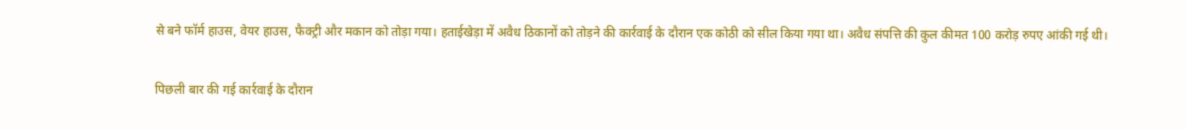से बने फॉर्म हाउस, वेयर हाउस, फैक्ट्री और मकान को तोड़ा गया। हताईखेड़ा में अवैध ठिकानों को तोड़ने की कार्रवाई के दौरान एक कोठी को सील किया गया था। अवैध संपत्ति की कुल कीमत 100 करोड़ रुपए आंकी गई थी।

पिछली बार की गई कार्रवाई के दौरान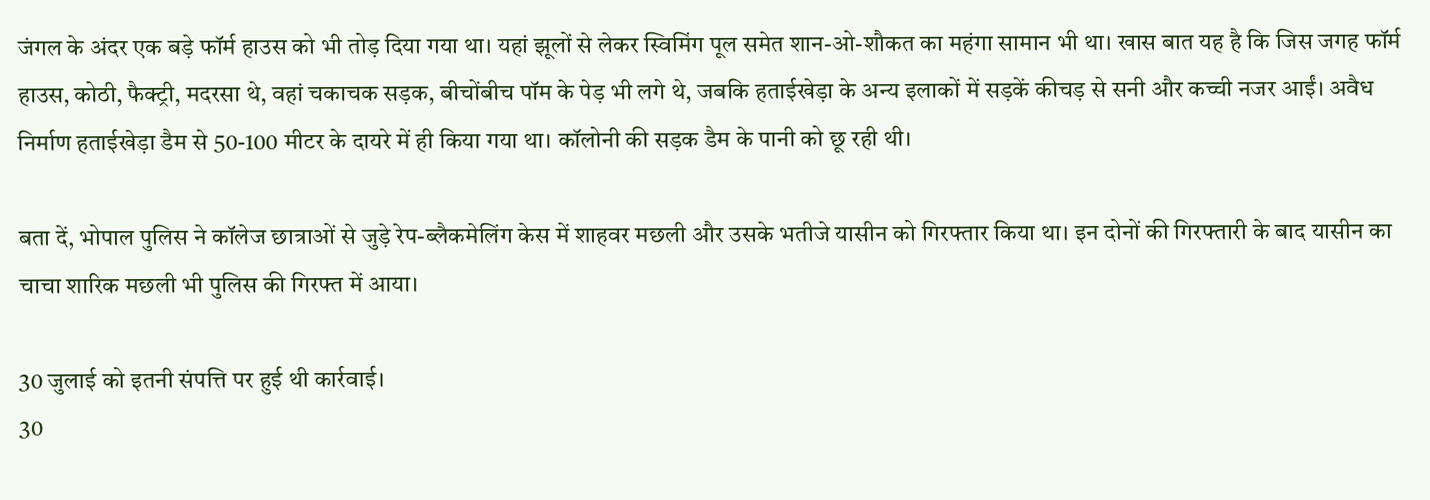जंगल के अंदर एक बड़े फॉर्म हाउस को भी तोड़ दिया गया था। यहां झूलों से लेकर स्विमिंग पूल समेत शान-ओ-शौकत का महंगा सामान भी था। खास बात यह है कि जिस जगह फॉर्म हाउस, कोठी, फैक्ट्री, मदरसा थे, वहां चकाचक सड़क, बीचोंबीच पॉम के पेड़ भी लगे थे, जबकि हताईखेड़ा के अन्य इलाकों में सड़कें कीचड़ से सनी और कच्ची नजर आईं। अवैध निर्माण हताईखेड़ा डैम से 50-100 मीटर के दायरे में ही किया गया था। कॉलोनी की सड़क डैम के पानी को छू रही थी।

बता दें, भोपाल पुलिस ने कॉलेज छात्राओं से जुड़े रेप-ब्लैकमेलिंग केस में शाहवर मछली और उसके भतीजे यासीन को गिरफ्तार किया था। इन दोनों की गिरफ्तारी के बाद यासीन का चाचा शारिक मछली भी पुलिस की गिरफ्त में आया।

30 जुलाई को इतनी संपत्ति पर हुई थी कार्रवाई।
30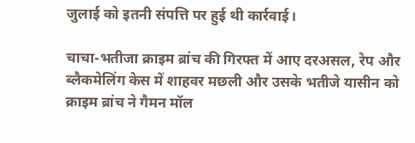जुलाई को इतनी संपत्ति पर हुई थी कार्रवाई।

चाचा-भतीजा क्राइम ब्रांच की गिरफ्त में आए दरअसल, रेप और ब्लैकमेलिंग केस में शाहवर मछली और उसके भतीजे यासीन को क्राइम ब्रांच ने गैमन मॉल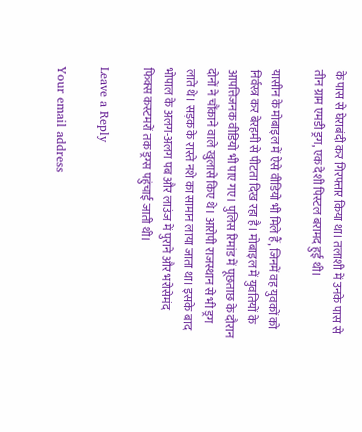के पास से घेराबंदी कर गिरफ्तार किया था। तलाशी में उनके पास से तीन ग्राम एमडी ड्रग, एक देशी पिस्टल बरामद हुई थी।

यासीन के मोबाइल में ऐसे वीडियो भी मिले हैं, जिनमें वह युवकों को निर्वस्त्र कर बेरहमी से पीटता दिख रहा है। मोबाइल में युवतियों के आपत्तिजनक वीडियो भी पाए गए। पुलिस रिमांड में पूछताछ के दौरान दोनों ने चौंकाने वाले खुलासे किए थे। आरोपी राजस्थान से भी ड्रग लाते थे। सड़क के रास्ते नशे का सामान लाया जाता था। इसके बाद भोपाल के अलग-अलग पब और लाउंज में पुराने और भरोसेमंद फिक्स कस्टमरों तक ड्रग्स पहुंचाई जाती थी।

Leave a Reply

Your email address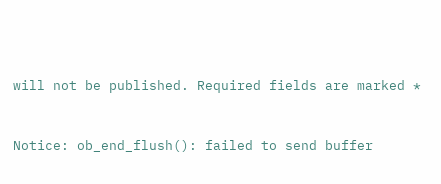will not be published. Required fields are marked *


Notice: ob_end_flush(): failed to send buffer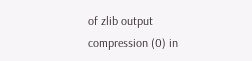of zlib output compression (0) in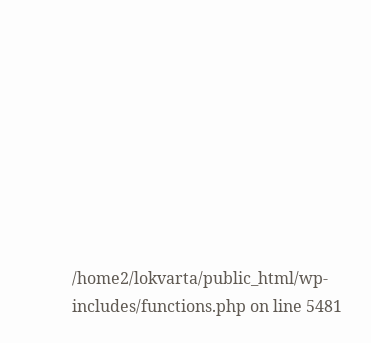/home2/lokvarta/public_html/wp-includes/functions.php on line 5481